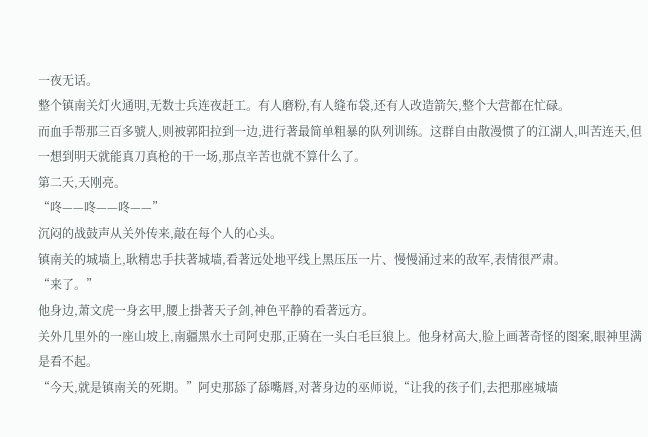一夜无话。
整个镇南关灯火通明,无数士兵连夜赶工。有人磨粉,有人缝布袋,还有人改造箭矢,整个大营都在忙碌。
而血手帮那三百多號人,则被郭阳拉到一边,进行著最简单粗暴的队列训练。这群自由散漫惯了的江湖人,叫苦连天,但一想到明天就能真刀真枪的干一场,那点辛苦也就不算什么了。
第二天,天刚亮。
“咚——咚——咚——”
沉闷的战鼓声从关外传来,敲在每个人的心头。
镇南关的城墙上,耿精忠手扶著城墙,看著远处地平线上黑压压一片、慢慢涌过来的敌军,表情很严肃。
“来了。”
他身边,萧文虎一身玄甲,腰上掛著天子剑,神色平静的看著远方。
关外几里外的一座山坡上,南疆黑水土司阿史那,正骑在一头白毛巨狼上。他身材高大,脸上画著奇怪的图案,眼神里满是看不起。
“今天,就是镇南关的死期。”阿史那舔了舔嘴唇,对著身边的巫师说,“让我的孩子们,去把那座城墙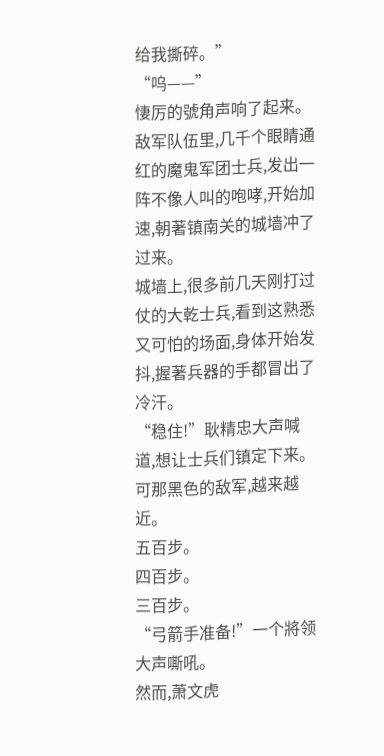给我撕碎。”
“呜——”
悽厉的號角声响了起来。
敌军队伍里,几千个眼睛通红的魔鬼军团士兵,发出一阵不像人叫的咆哮,开始加速,朝著镇南关的城墙冲了过来。
城墙上,很多前几天刚打过仗的大乾士兵,看到这熟悉又可怕的场面,身体开始发抖,握著兵器的手都冒出了冷汗。
“稳住!”耿精忠大声喊道,想让士兵们镇定下来。
可那黑色的敌军,越来越近。
五百步。
四百步。
三百步。
“弓箭手准备!”一个將领大声嘶吼。
然而,萧文虎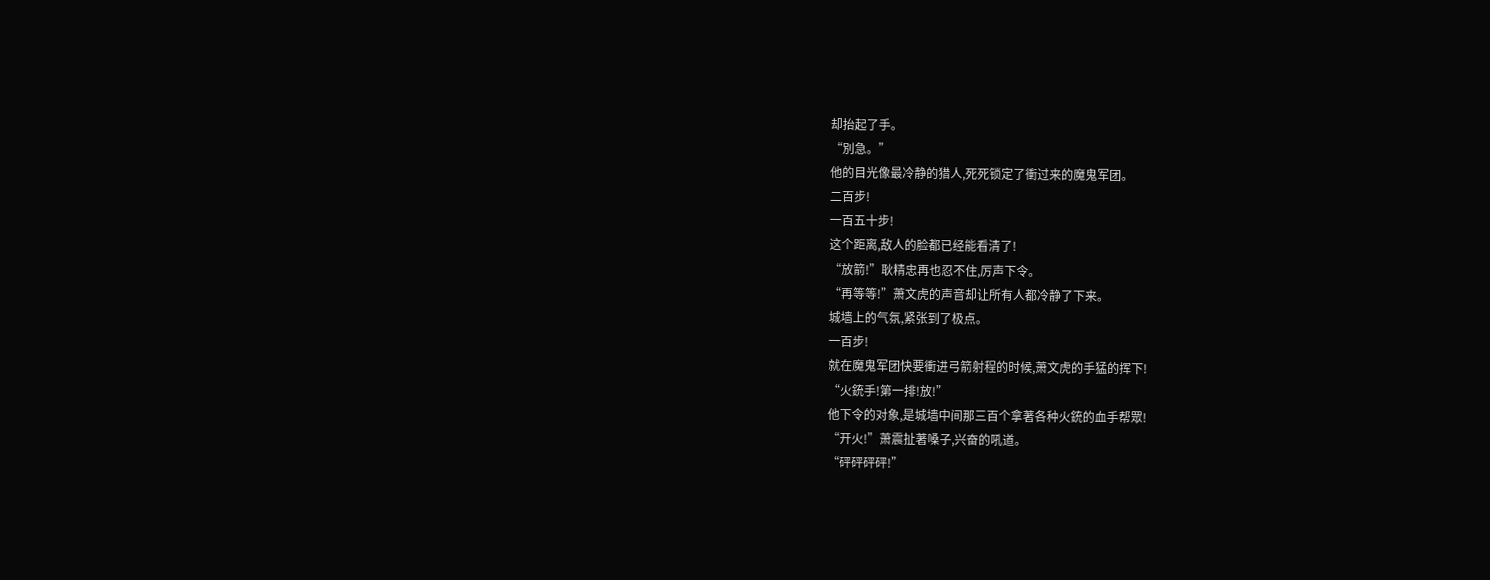却抬起了手。
“別急。”
他的目光像最冷静的猎人,死死锁定了衝过来的魔鬼军团。
二百步!
一百五十步!
这个距离,敌人的脸都已经能看清了!
“放箭!”耿精忠再也忍不住,厉声下令。
“再等等!”萧文虎的声音却让所有人都冷静了下来。
城墙上的气氛,紧张到了极点。
一百步!
就在魔鬼军团快要衝进弓箭射程的时候,萧文虎的手猛的挥下!
“火銃手!第一排!放!”
他下令的对象,是城墙中间那三百个拿著各种火銃的血手帮眾!
“开火!”萧震扯著嗓子,兴奋的吼道。
“砰砰砰砰!”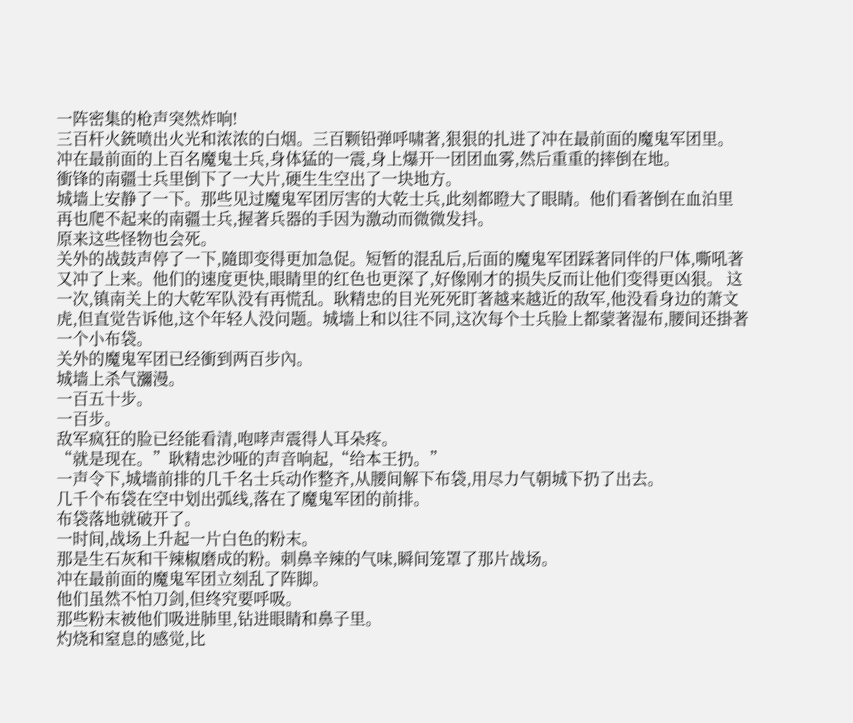一阵密集的枪声突然炸响!
三百杆火銃喷出火光和浓浓的白烟。三百颗铅弹呼啸著,狠狠的扎进了冲在最前面的魔鬼军团里。
冲在最前面的上百名魔鬼士兵,身体猛的一震,身上爆开一团团血雾,然后重重的摔倒在地。
衝锋的南疆士兵里倒下了一大片,硬生生空出了一块地方。
城墙上安静了一下。那些见过魔鬼军团厉害的大乾士兵,此刻都瞪大了眼睛。他们看著倒在血泊里再也爬不起来的南疆士兵,握著兵器的手因为激动而微微发抖。
原来这些怪物也会死。
关外的战鼓声停了一下,隨即变得更加急促。短暂的混乱后,后面的魔鬼军团踩著同伴的尸体,嘶吼著又冲了上来。他们的速度更快,眼睛里的红色也更深了,好像刚才的损失反而让他们变得更凶狠。 这一次,镇南关上的大乾军队没有再慌乱。耿精忠的目光死死盯著越来越近的敌军,他没看身边的萧文虎,但直觉告诉他,这个年轻人没问题。城墙上和以往不同,这次每个士兵脸上都蒙著湿布,腰间还掛著一个小布袋。
关外的魔鬼军团已经衝到两百步內。
城墙上杀气瀰漫。
一百五十步。
一百步。
敌军疯狂的脸已经能看清,咆哮声震得人耳朵疼。
“就是现在。”耿精忠沙哑的声音响起,“给本王扔。”
一声令下,城墙前排的几千名士兵动作整齐,从腰间解下布袋,用尽力气朝城下扔了出去。
几千个布袋在空中划出弧线,落在了魔鬼军团的前排。
布袋落地就破开了。
一时间,战场上升起一片白色的粉末。
那是生石灰和干辣椒磨成的粉。刺鼻辛辣的气味,瞬间笼罩了那片战场。
冲在最前面的魔鬼军团立刻乱了阵脚。
他们虽然不怕刀剑,但终究要呼吸。
那些粉末被他们吸进肺里,钻进眼睛和鼻子里。
灼烧和窒息的感觉,比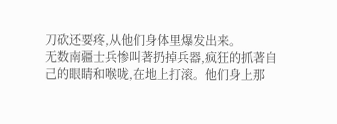刀砍还要疼,从他们身体里爆发出来。
无数南疆士兵惨叫著扔掉兵器,疯狂的抓著自己的眼睛和喉咙,在地上打滚。他们身上那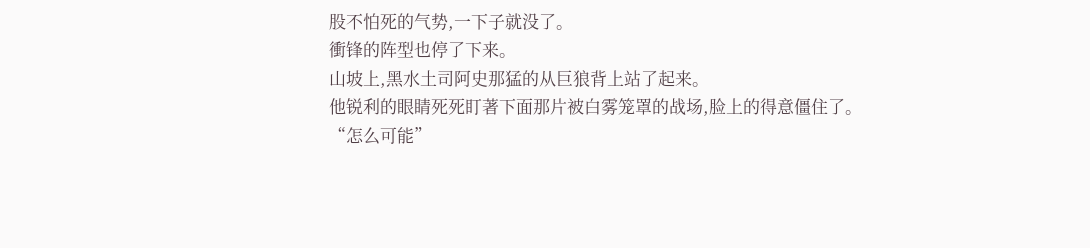股不怕死的气势,一下子就没了。
衝锋的阵型也停了下来。
山坡上,黑水土司阿史那猛的从巨狼背上站了起来。
他锐利的眼睛死死盯著下面那片被白雾笼罩的战场,脸上的得意僵住了。
“怎么可能”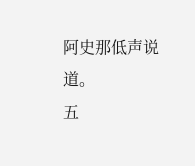阿史那低声说道。
五